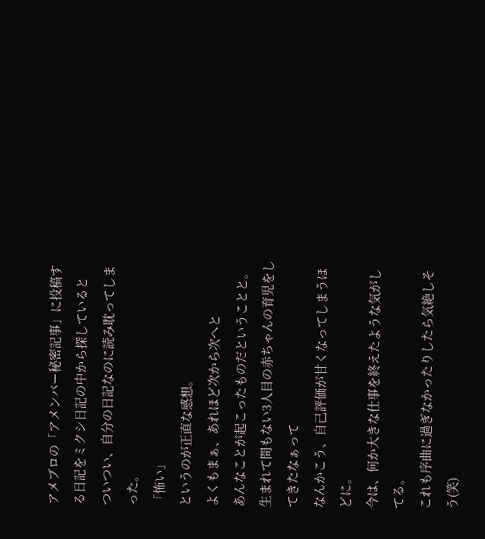アメブロの「アメンバー秘密記事」に投稿する日記をミクシ日記の中から探していると
ついつい、自分の日記なのに読み耽ってしまった。
「怖い」
というのが正直な感想。
よくもまぁ、あれほど次から次へと
あんなことが起こったものだということと。
生まれて間もない3人目の赤ちゃんの育児をしてきたなぁって
なんかこう、自己評価が甘くなってしまうほどに。
今は、何か大きな仕事を終えたような気がしてる。
これも序曲に過ぎなかったりしたら気絶しそう(笑)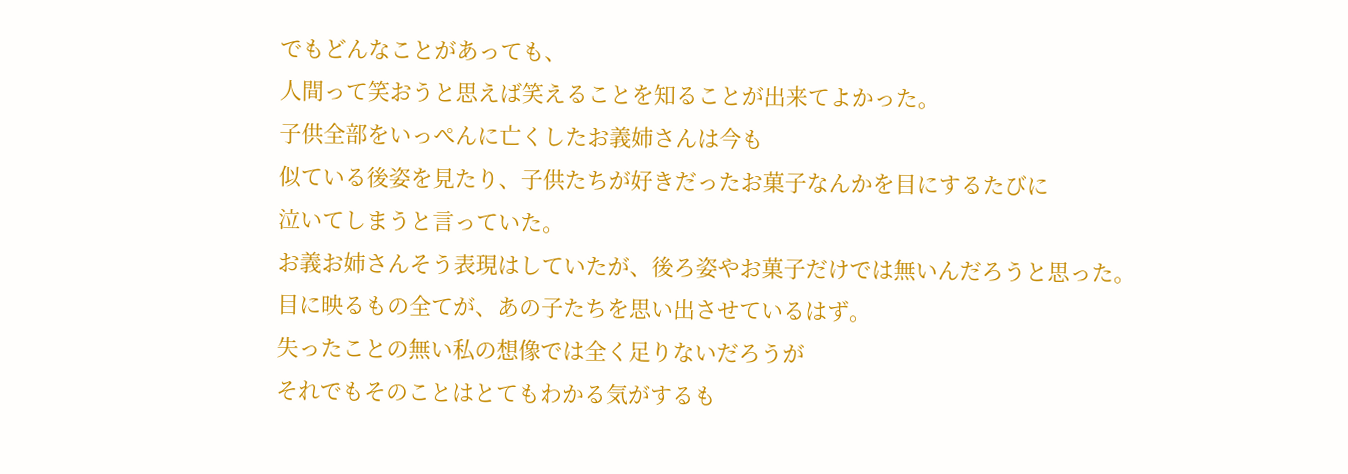でもどんなことがあっても、
人間って笑おうと思えば笑えることを知ることが出来てよかった。
子供全部をいっぺんに亡くしたお義姉さんは今も
似ている後姿を見たり、子供たちが好きだったお菓子なんかを目にするたびに
泣いてしまうと言っていた。
お義お姉さんそう表現はしていたが、後ろ姿やお菓子だけでは無いんだろうと思った。
目に映るもの全てが、あの子たちを思い出させているはず。
失ったことの無い私の想像では全く足りないだろうが
それでもそのことはとてもわかる気がするも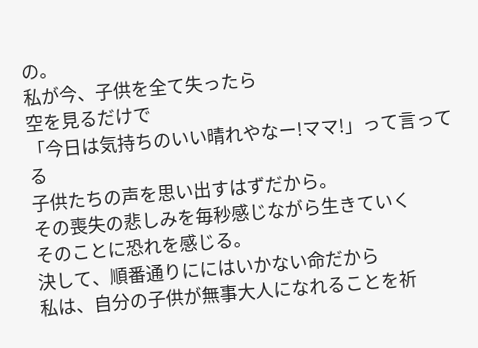の。
私が今、子供を全て失ったら
空を見るだけで
「今日は気持ちのいい晴れやなー!ママ!」って言ってる
子供たちの声を思い出すはずだから。
その喪失の悲しみを毎秒感じながら生きていく
そのことに恐れを感じる。
決して、順番通りににはいかない命だから
私は、自分の子供が無事大人になれることを祈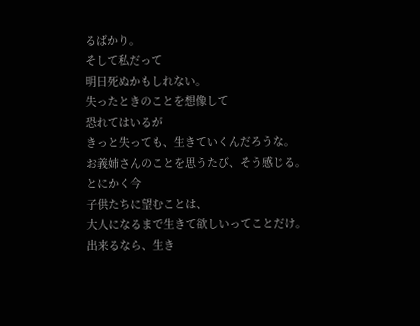るばかり。
そして私だって
明日死ぬかもしれない。
失ったときのことを想像して
恐れてはいるが
きっと失っても、生きていくんだろうな。
お義姉さんのことを思うたび、そう感じる。
とにかく今
子供たちに望むことは、
大人になるまで生きて欲しいってことだけ。
出来るなら、生き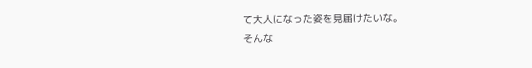て大人になった姿を見届けたいな。
そんな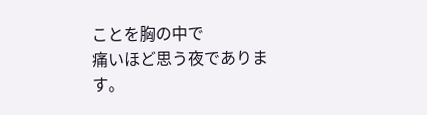ことを胸の中で
痛いほど思う夜であります。